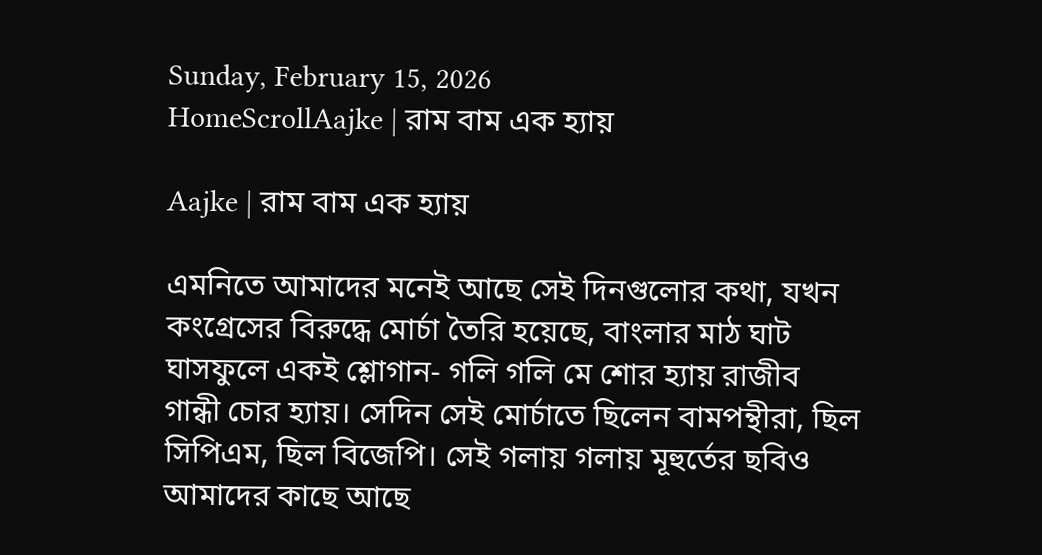Sunday, February 15, 2026
HomeScrollAajke | রাম বাম এক হ্যায়

Aajke | রাম বাম এক হ্যায়

এমনিতে আমাদের মনেই আছে সেই দিনগুলোর কথা, যখন কংগ্রেসের বিরুদ্ধে মোর্চা তৈরি হয়েছে, বাংলার মাঠ ঘাট ঘাসফুলে একই শ্লোগান- গলি গলি মে শোর হ্যায় রাজীব গান্ধী চোর হ্যায়। সেদিন সেই মোর্চাতে ছিলেন বামপন্থীরা, ছিল সিপিএম, ছিল বিজেপি। সেই গলায় গলায় মূহুর্তের ছবিও আমাদের কাছে আছে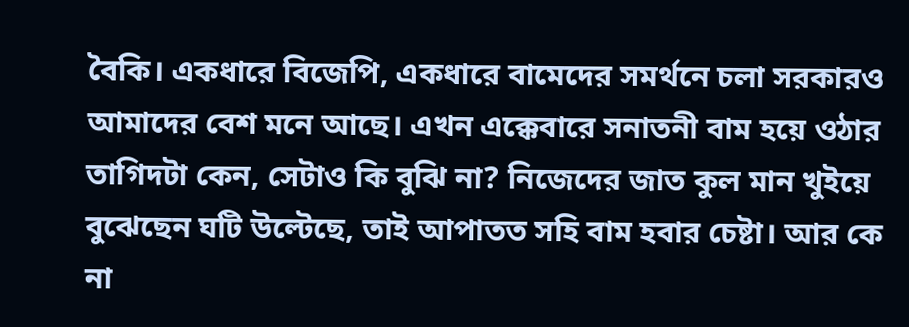বৈকি। একধারে বিজেপি, একধারে বামেদের সমর্থনে চলা সরকারও আমাদের বেশ মনে আছে। এখন এক্কেবারে সনাতনী বাম হয়ে ওঠার তাগিদটা কেন, সেটাও কি বুঝি না? নিজেদের জাত কুল মান খুইয়ে বুঝেছেন ঘটি উল্টেছে, তাই আপাতত সহি বাম হবার চেষ্টা। আর কে না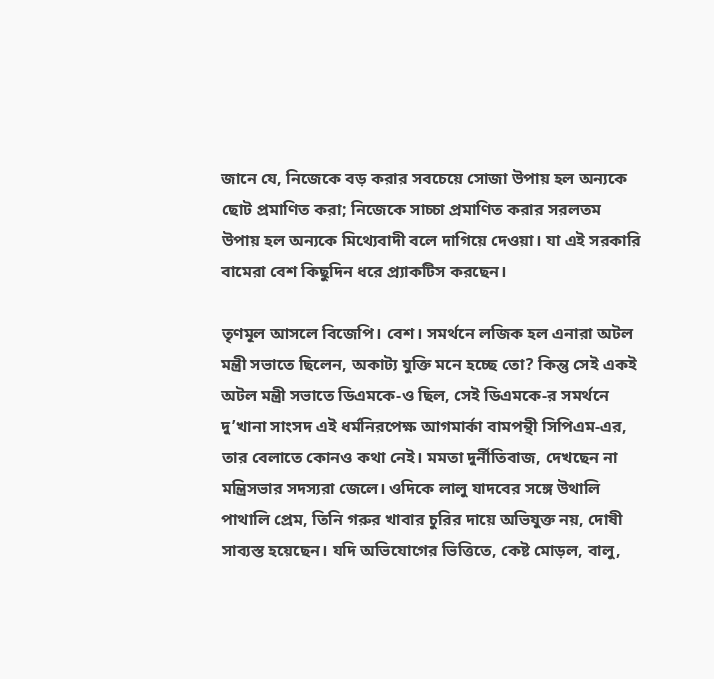জানে যে, নিজেকে বড় করার সবচেয়ে সোজা উপায় হল অন্যকে ছোট প্রমাণিত করা; নিজেকে সাচ্চা প্রমাণিত করার সরলতম উপায় হল অন্যকে মিথ্যেবাদী বলে দাগিয়ে দেওয়া। যা এই সরকারি বামেরা বেশ কিছুদিন ধরে প্র্যাকটিস করছেন।

তৃণমূল আসলে বিজেপি। বেশ। সমর্থনে লজিক হল এনারা অটল মন্ত্রী সভাতে ছিলেন, অকাট্য যুক্তি মনে হচ্ছে তো? কিন্তু সেই একই অটল মন্ত্রী সভাতে ডিএমকে-ও ছিল, সেই ডিএমকে-র সমর্থনে দু’খানা সাংসদ এই ধর্মনিরপেক্ষ আগমার্কা বামপন্থী সিপিএম-এর, তার বেলাতে কোনও কথা নেই। মমতা দুর্নীতিবাজ, দেখছেন না মন্ত্রিসভার সদস্যরা জেলে। ওদিকে লালু যাদবের সঙ্গে উথালি পাথালি প্রেম, তিনি গরুর খাবার চুরির দায়ে অভিযুক্ত নয়, দোষী সাব্যস্ত হয়েছেন। যদি অভিযোগের ভিত্তিতে, কেষ্ট মোড়ল, বালু,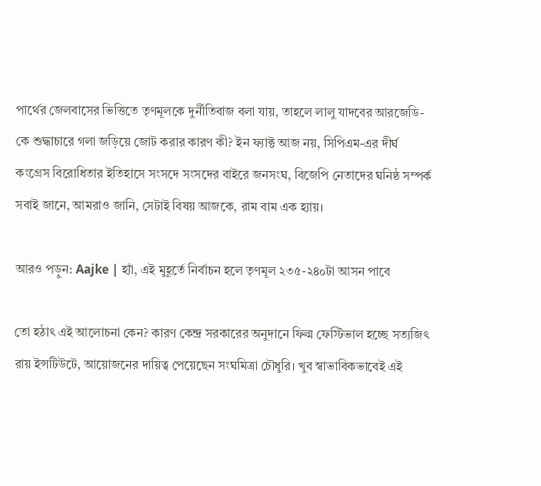পার্থের জেলবাসের ভিত্তিতে তৃণমূলকে দুর্নীতিবাজ বলা যায়, তাহলে লালু যাদবের আরজেডি-কে শুদ্ধাচারে গলা জড়িয়ে জোট করার কারণ কী? ইন ফ্যাক্ট আজ নয়, সিপিএম-এর দীর্ঘ কংগ্রেস বিরোধিতার ইতিহাসে সংসদে সংসদের বাইরে জনসংঘ, বিজেপি নেতাদের ঘনিষ্ঠ সম্পর্ক সবাই জানে, আমরাও জানি, সেটাই বিষয় আজকে, রাম বাম এক হ্যায়।

আরও পড়ুন: Aajke | হ্যাঁ, এই মুহূর্তে নির্বাচন হলে তৃণমূল ২৩৫-২৪০টা আসন পাবে

তো হঠাৎ এই আলোচনা কেন? কারণ কেন্দ্র সরকারের অনুদানে ফিল্ম ফেস্টিভাল হচ্ছে সত্যজিৎ রায় ইন্সটিউটে, আয়োজনের দায়িত্ব পেয়েছেন সংঘমিত্রা চৌধুরি। খুব স্বাভাবিকভাবেই এই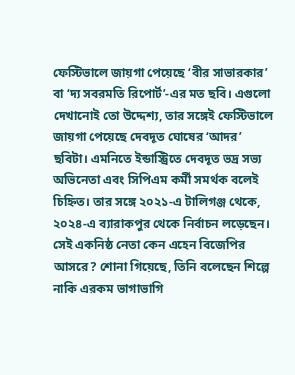ফেস্টিভালে জায়গা পেয়েছে ‘বীর সাভারকার’ বা ‘দ্য সবরমতি রিপোর্ট’-এর মত ছবি। এগুলো দেখানোই তো উদ্দেশ্য, তার সঙ্গেই ফেস্টিভালে জায়গা পেয়েছে দেবদূত ঘোষের ‘আদর’ ছবিটা। এমনিতে ইন্ডাস্ট্রিতে দেবদূত ভদ্র সভ্য অভিনেতা এবং সিপিএম কর্মী সমর্থক বলেই চিহ্নিত। তার সঙ্গে ২০২১-এ টালিগঞ্জ থেকে, ২০২৪-এ ব্যারাকপুর থেকে নির্বাচন লড়েছেন। সেই একনিষ্ঠ নেতা কেন এহেন বিজেপির আসরে? শোনা গিয়েছে, তিনি বলেছেন শিল্পে নাকি এরকম ভাগাভাগি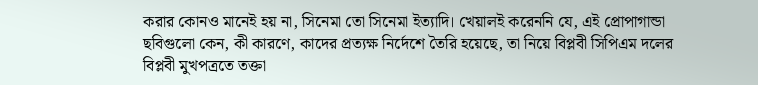করার কোনও মানেই হয় না, সিনেমা তো সিনেমা ইত্যাদি। খেয়ালই করেননি যে, এই প্রোপাগান্ডা ছবিগুলো কেন, কী কারণে, কাদের প্রত্যক্ষ নির্দেশে তৈরি হয়েছে, তা নিয়ে বিপ্লবী সিপিএম দলের বিপ্লবী মুখপত্রতে তক্তা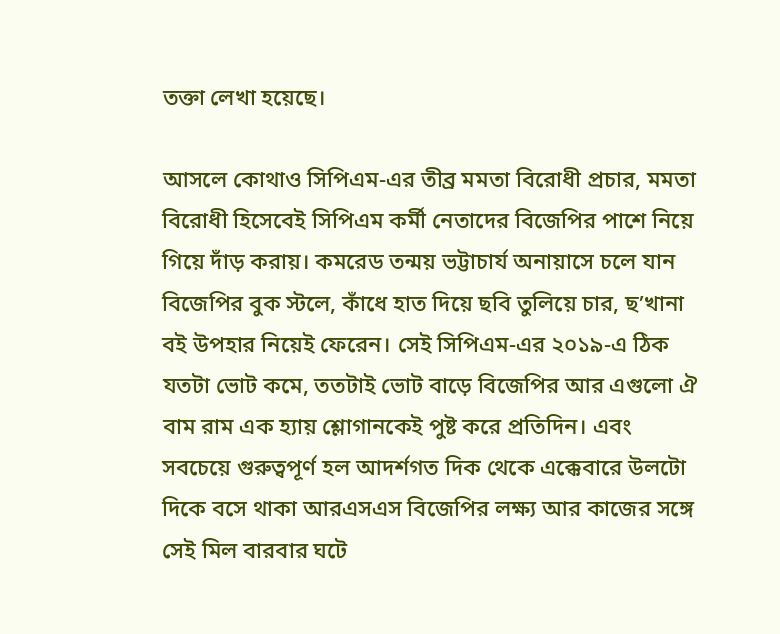তক্তা লেখা হয়েছে।

আসলে কোথাও সিপিএম-এর তীব্র মমতা বিরোধী প্রচার, মমতা বিরোধী হিসেবেই সিপিএম কর্মী নেতাদের বিজেপির পাশে নিয়ে গিয়ে দাঁড় করায়। কমরেড তন্ময় ভট্টাচার্য অনায়াসে চলে যান বিজেপির বুক স্টলে, কাঁধে হাত দিয়ে ছবি তুলিয়ে চার, ছ’খানা বই উপহার নিয়েই ফেরেন। সেই সিপিএম-এর ২০১৯-এ ঠিক যতটা ভোট কমে, ততটাই ভোট বাড়ে বিজেপির আর এগুলো ঐ বাম রাম এক হ্যায় শ্লোগানকেই পুষ্ট করে প্রতিদিন। এবং সবচেয়ে গুরুত্বপূর্ণ হল আদর্শগত দিক থেকে এক্কেবারে উলটো দিকে বসে থাকা আরএসএস বিজেপির লক্ষ্য আর কাজের সঙ্গে সেই মিল বারবার ঘটে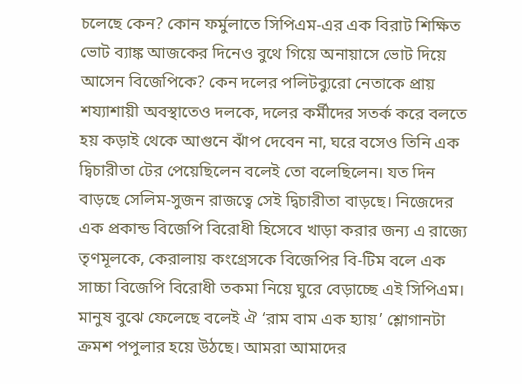চলেছে কেন? কোন ফর্মুলাতে সিপিএম-এর এক বিরাট শিক্ষিত ভোট ব্যাঙ্ক আজকের দিনেও বুথে গিয়ে অনায়াসে ভোট দিয়ে আসেন বিজেপিকে? কেন দলের পলিটব্যুরো নেতাকে প্রায় শয্যাশায়ী অবস্থাতেও দলকে, দলের কর্মীদের সতর্ক করে বলতে হয় কড়াই থেকে আগুনে ঝাঁপ দেবেন না, ঘরে বসেও তিনি এক দ্বিচারীতা টের পেয়েছিলেন বলেই তো বলেছিলেন। যত দিন বাড়ছে সেলিম-সুজন রাজত্বে সেই দ্বিচারীতা বাড়ছে। নিজেদের এক প্রকান্ড বিজেপি বিরোধী হিসেবে খাড়া করার জন্য এ রাজ্যে তৃণমূলকে, কেরালায় কংগ্রেসকে বিজেপির বি-টিম বলে এক সাচ্চা বিজেপি বিরোধী তকমা নিয়ে ঘুরে বেড়াচ্ছে এই সিপিএম। মানুষ বুঝে ফেলেছে বলেই ঐ ‘রাম বাম এক হ্যায়’ শ্লোগানটা ক্রমশ পপুলার হয়ে উঠছে। আমরা আমাদের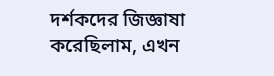দর্শকদের জিজ্ঞাষা করেছিলাম, এখন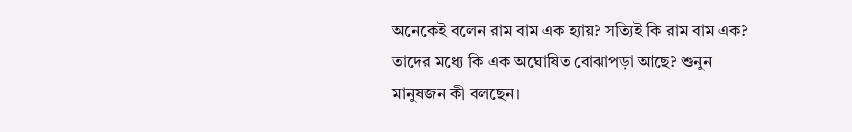অনেকেই বলেন রাম বাম এক হ্যায়? সত্যিই কি রাম বাম এক? তাদের মধ্যে কি এক অঘোষিত বোঝাপড়া আছে? শুনুন মানুষজন কী বলছেন।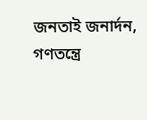জনতাই জনার্দন, গণতন্ত্রে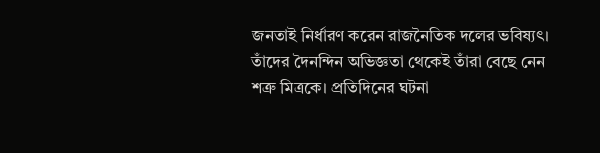জনতাই নির্ধারণ করেন রাজনৈতিক দলের ভবিষ্যৎ। তাঁদের দৈনন্দিন অভিজ্ঞতা থেকেই তাঁরা বেছে নেন শত্রু মিত্রকে। প্রতিদিনের ঘটনা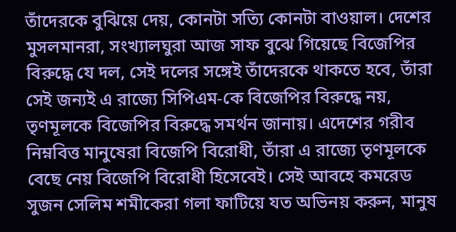তাঁদেরকে বুঝিয়ে দেয়, কোনটা সত্যি কোনটা বাওয়াল। দেশের মুসলমানরা, সংখ্যালঘুরা আজ সাফ বুঝে গিয়েছে বিজেপির বিরুদ্ধে যে দল, সেই দলের সঙ্গেই তাঁদেরকে থাকতে হবে, তাঁরা সেই জন্যই এ রাজ্যে সিপিএম-কে বিজেপির বিরুদ্ধে নয়, তৃণমূলকে বিজেপির বিরুদ্ধে সমর্থন জানায়। এদেশের গরীব নিম্নবিত্ত মানুষেরা বিজেপি বিরোধী, তাঁরা এ রাজ্যে তৃণমূলকে বেছে নেয় বিজেপি বিরোধী হিসেবেই। সেই আবহে কমরেড সুজন সেলিম শমীকেরা গলা ফাটিয়ে যত অভিনয় করুন, মানুষ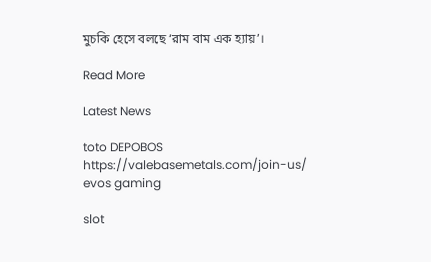মুচকি হেসে বলছে ‘রাম বাম এক হ্যায়’।

Read More

Latest News

toto DEPOBOS https://valebasemetals.com/join-us/ evos gaming

slot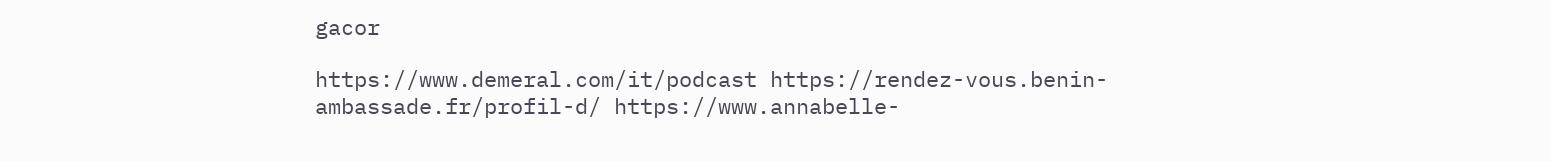gacor

https://www.demeral.com/it/podcast https://rendez-vous.benin-ambassade.fr/profil-d/ https://www.annabelle-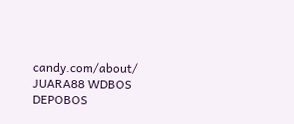candy.com/about/ JUARA88 WDBOS DEPOBOS